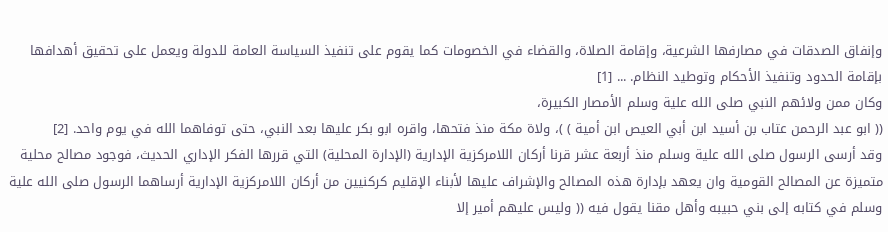وإنفاق الصدقات في مصارفها الشرعية، وإقامة الصلاة، والقضاء في الخصومات كما يقوم على تنفيذ السياسة العامة للدولة ويعمل على تحقيق أهدافها بإقامة الحدود وتنفيذ الأحكام وتوطيد النظام. ... [1]
وكان ممن ولائهم النبي صلى الله علية وسلم الأمصار الكبيرة،
(( ابو عبد الرحمن عتاب بن أسيد ابن أبي العيص ابن أمية ) )، ولاة مكة منذ فتحها، واقره ابو بكر عليها بعد النبي، حتى توفاهما الله في يوم واحد. [2]
وقد أرسى الرسول صلى الله علية وسلم منذ أربعة عشر قرنا أركان اللامركزية الإدارية (الإدارة المحلية) التي قررها الفكر الإداري الحديث، فوجود مصالح محلية متميزة عن المصالح القومية وان يعهد بإدارة هذه المصالح والإشراف عليها لأبناء الإقليم كركنيين من أركان اللامركزية الإدارية أرساهما الرسول صلى الله علية وسلم في كتابه إلى بني حبيبه وأهل مقنا يقول فيه (( وليس عليهم أمير إلا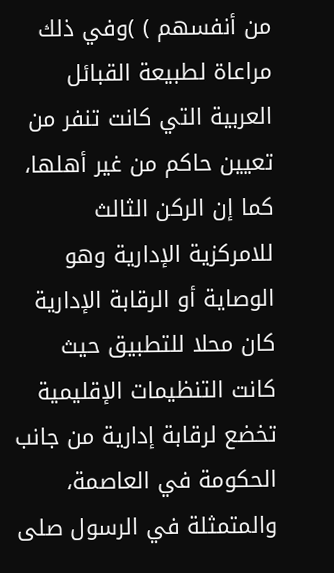من أنفسهم ) )وفي ذلك مراعاة لطبيعة القبائل العربية التي كانت تنفر من تعيين حاكم من غير أهلها، كما إن الركن الثالث للامركزية الإدارية وهو الوصاية أو الرقابة الإدارية كان محلا للتطبيق حيث كانت التنظيمات الإقليمية تخضع لرقابة إدارية من جانب الحكومة في العاصمة، والمتمثلة في الرسول صلى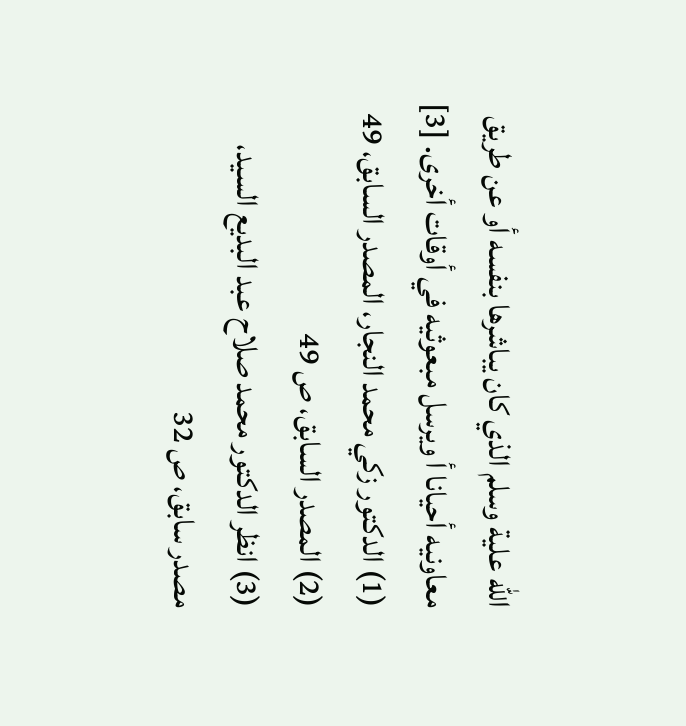الله علية وسلم الذي كان يباشرها بنفسه أو عن طريق معاونيه أحيانا أ ويرسل مبعوثيه في أوقات أخرى. [3]
(1) الدكتور زكي محمد النجار، المصدر السابق، 49
(2) المصدر السابق، ص 49
(3) انظر الدكتور محمد صلاح عبد البديع السيد، مصدر سابق، ص 32